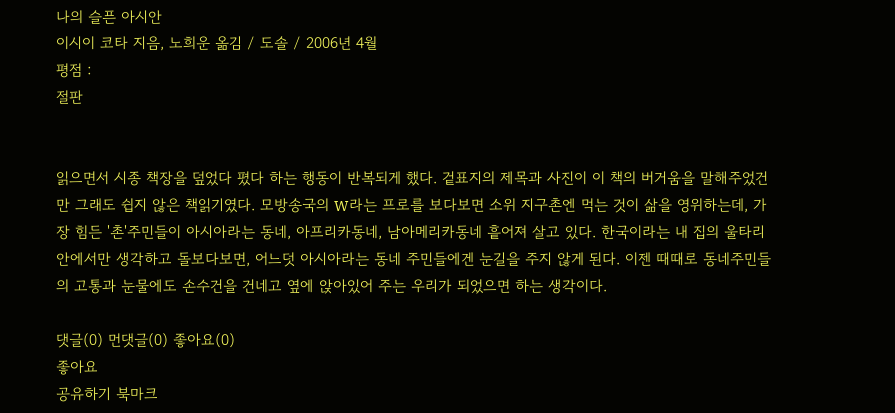나의 슬픈 아시안
이시이 코타 지음, 노희운 옮김 / 도솔 / 2006년 4월
평점 :
절판


읽으면서 시종 책장을 덮었다 폈다 하는 행동이 반복되게 했다. 겉표지의 제목과 사진이 이 책의 버거움을 말해주었건만 그래도 쉽지 않은 책읽기였다. 모방송국의 W라는 프로를 보다보면 소위 지구촌엔 먹는 것이 삶을 영위하는데, 가장 힘든 '촌'주민들이 아시아라는 동네, 아프리카동네, 남아메리카동네 흩어져 살고 있다. 한국이라는 내 집의 울타리 안에서만 생각하고 돌보다보면, 어느덧 아시아라는 동네 주민들에겐 눈길을 주지 않게 된다. 이젠 때때로 동네주민들의 고통과 눈물에도 손수건을 건네고 옆에 앉아있어 주는 우리가 되었으면 하는 생각이다.

댓글(0) 먼댓글(0) 좋아요(0)
좋아요
공유하기 북마크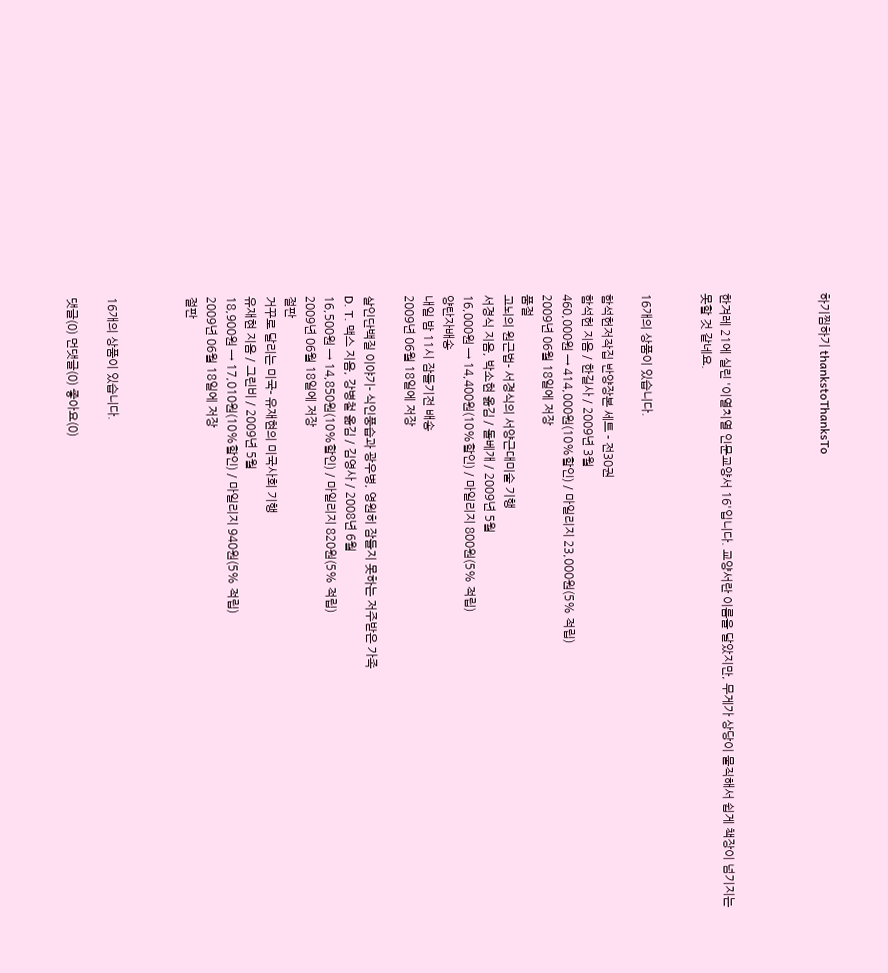하기찜하기 thankstoThanksTo




한겨레 21에 실린 '이열치열 인문교양서 16'입니다. 교양서란 이름을 달았지만, 무게가 상당이 물직해서 쉽게 책장이 넘기지는 못할 것 같네요.


16개의 상품이 있습니다.

함석헌저작집 반양장본 세트 - 전30권
함석헌 지음 / 한길사 / 2009년 3월
460,000원 → 414,000원(10%할인) / 마일리지 23,000원(5% 적립)
2009년 06월 18일에 저장
품절
고뇌의 원근법- 서경식의 서양근대미술 기행
서경식 지음, 박소현 옮김 / 돌베개 / 2009년 5월
16,000원 → 14,400원(10%할인) / 마일리지 800원(5% 적립)
양탄자배송
내일 밤 11시 잠들기전 배송
2009년 06월 18일에 저장

살인단백질 이야기- 식인풍습과 광우병, 영원히 잠들지 못하는 저주받은 가족
D. T. 맥스 지음, 강병철 옮김 / 김영사 / 2008년 6월
16,500원 → 14,850원(10%할인) / 마일리지 820원(5% 적립)
2009년 06월 18일에 저장
절판
거꾸로 달리는 미국- 유재현의 미국사회 기행
유재현 지음 / 그린비 / 2009년 5월
18,900원 → 17,010원(10%할인) / 마일리지 940원(5% 적립)
2009년 06월 18일에 저장
절판



16개의 상품이 있습니다.

댓글(0) 먼댓글(0) 좋아요(0)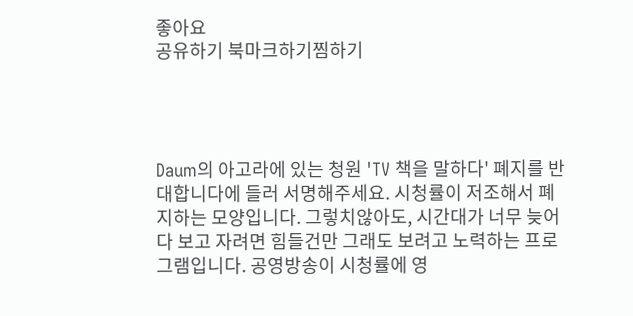좋아요
공유하기 북마크하기찜하기




Daum의 아고라에 있는 청원 'TV 책을 말하다' 폐지를 반대합니다에 들러 서명해주세요. 시청률이 저조해서 폐지하는 모양입니다. 그렇치않아도, 시간대가 너무 늦어 다 보고 자려면 힘들건만 그래도 보려고 노력하는 프로그램입니다. 공영방송이 시청률에 영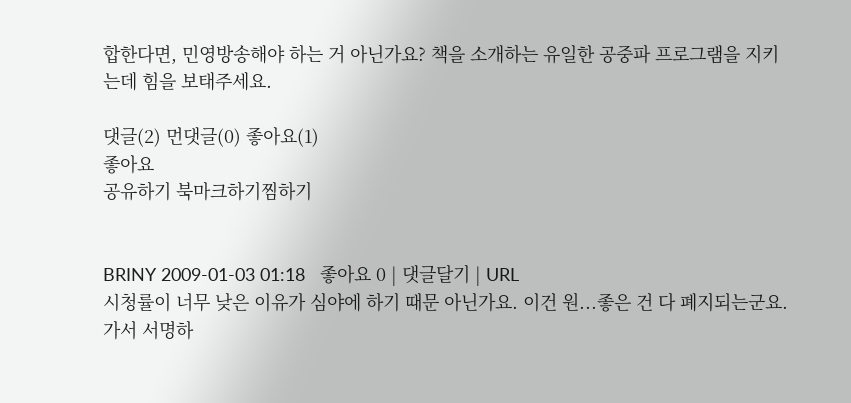합한다면, 민영방송해야 하는 거 아닌가요? 책을 소개하는 유일한 공중파 프로그램을 지키는데 힘을 보태주세요.

댓글(2) 먼댓글(0) 좋아요(1)
좋아요
공유하기 북마크하기찜하기


BRINY 2009-01-03 01:18   좋아요 0 | 댓글달기 | URL
시청률이 너무 낮은 이유가 심야에 하기 때문 아닌가요. 이건 원...좋은 건 다 폐지되는군요. 가서 서명하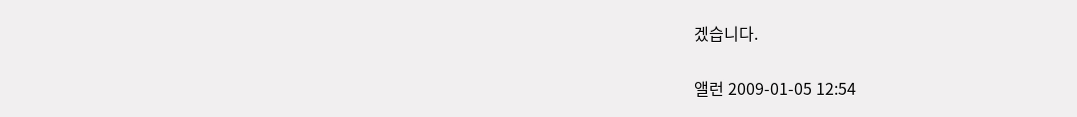겠습니다.

앨런 2009-01-05 12:54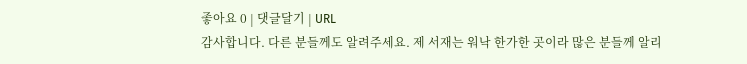좋아요 0 | 댓글달기 | URL
감사합니다. 다른 분들께도 알려주세요. 제 서재는 워낙 한가한 곳이라 많은 분들께 알리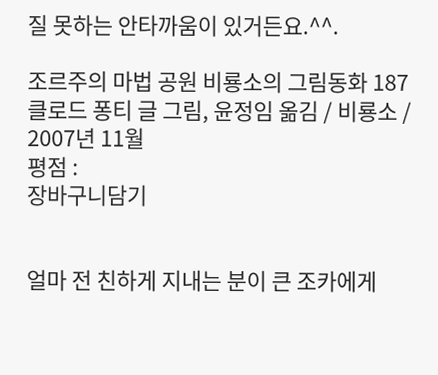질 못하는 안타까움이 있거든요.^^.

조르주의 마법 공원 비룡소의 그림동화 187
클로드 퐁티 글 그림, 윤정임 옮김 / 비룡소 / 2007년 11월
평점 :
장바구니담기


얼마 전 친하게 지내는 분이 큰 조카에게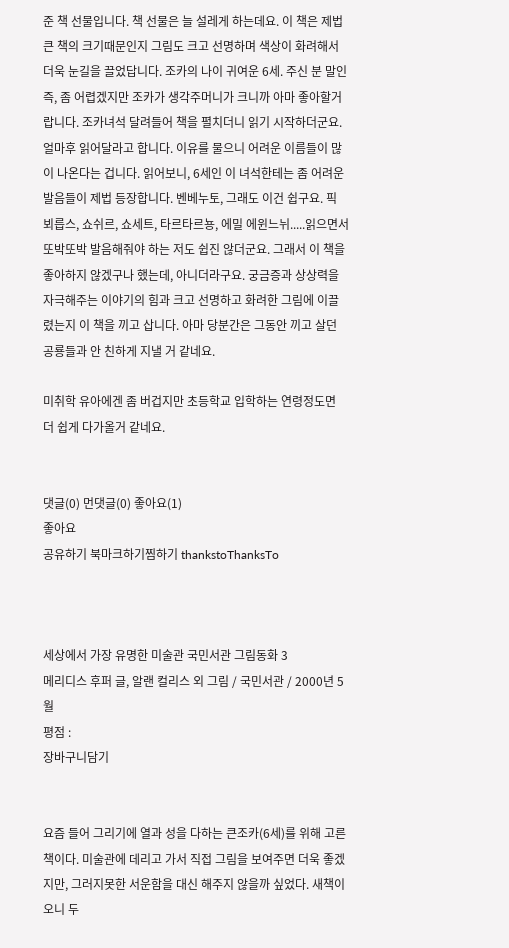준 책 선물입니다. 책 선물은 늘 설레게 하는데요. 이 책은 제법 큰 책의 크기때문인지 그림도 크고 선명하며 색상이 화려해서 더욱 눈길을 끌었답니다. 조카의 나이 귀여운 6세. 주신 분 말인즉, 좀 어렵겠지만 조카가 생각주머니가 크니까 아마 좋아할거랍니다. 조카녀석 달려들어 책을 펼치더니 읽기 시작하더군요. 얼마후 읽어달라고 합니다. 이유를 물으니 어려운 이름들이 많이 나온다는 겁니다. 읽어보니, 6세인 이 녀석한테는 좀 어려운 발음들이 제법 등장합니다. 벤베누토, 그래도 이건 쉽구요. 픽 뵈릅스, 쇼쉬르, 쇼세트, 타르타르뇽, 에밀 에윈느뉘.....읽으면서 또박또박 발음해줘야 하는 저도 쉽진 않더군요. 그래서 이 책을 좋아하지 않겠구나 했는데, 아니더라구요. 궁금증과 상상력을 자극해주는 이야기의 힘과 크고 선명하고 화려한 그림에 이끌렸는지 이 책을 끼고 삽니다. 아마 당분간은 그동안 끼고 살던 공룡들과 안 친하게 지낼 거 같네요.

미취학 유아에겐 좀 버겁지만 초등학교 입학하는 연령정도면 더 쉽게 다가올거 같네요.


댓글(0) 먼댓글(0) 좋아요(1)
좋아요
공유하기 북마크하기찜하기 thankstoThanksTo



세상에서 가장 유명한 미술관 국민서관 그림동화 3
메리디스 후퍼 글, 알랜 컬리스 외 그림 / 국민서관 / 2000년 5월
평점 :
장바구니담기


요즘 들어 그리기에 열과 성을 다하는 큰조카(6세)를 위해 고른 책이다. 미술관에 데리고 가서 직접 그림을 보여주면 더욱 좋겠지만, 그러지못한 서운함을 대신 해주지 않을까 싶었다. 새책이 오니 두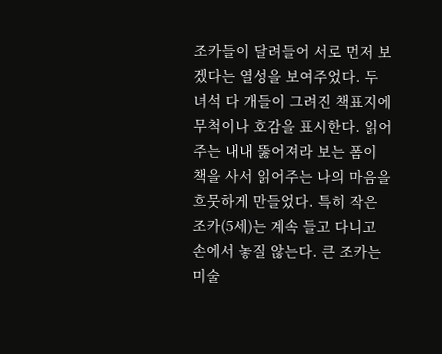조카들이 달려들어 서로 먼저 보겠다는 열성을 보여주었다. 두 녀석 다 개들이 그려진 책표지에 무척이나 호감을 표시한다. 읽어주는 내내 뚫어져라 보는 폼이 책을 사서 읽어주는 나의 마음을 흐뭇하게 만들었다. 특히 작은 조카(5세)는 계속 들고 다니고 손에서 놓질 않는다. 큰 조카는 미술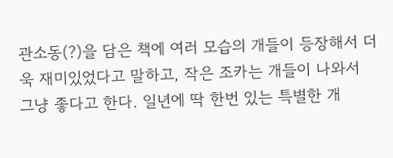관소동(?)을 담은 책에 여러 모습의 개들이 등장해서 더욱 재미있었다고 말하고, 작은 조카는 개들이 나와서 그냥 좋다고 한다. 일년에 딱 한번 있는 특별한 개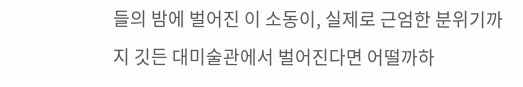들의 밤에 벌어진 이 소동이, 실제로 근엄한 분위기까지 깃든 대미술관에서 벌어진다면 어떨까하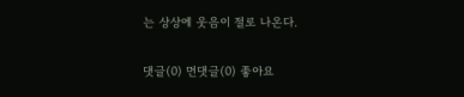는 상상에 웃음이 절로 나온다.

댓글(0) 먼댓글(0) 좋아요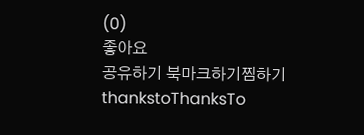(0)
좋아요
공유하기 북마크하기찜하기 thankstoThanksTo